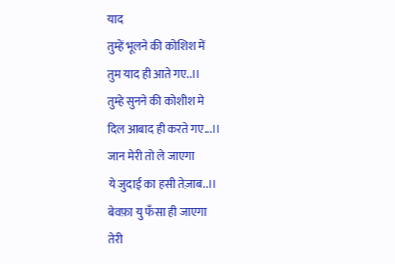याद
तुम्हें भूलने की कोशिश में
तुम याद ही आते गए..।।
तुम्हे सुनने की कोशीश मे
दिल आबाद ही करते गए...।।
जान मेरी तो ले जाएगा
ये जुदाई का हसी तेज़ाब..।।
बेवफ़ा यु फँसा ही जाएगा
तेरी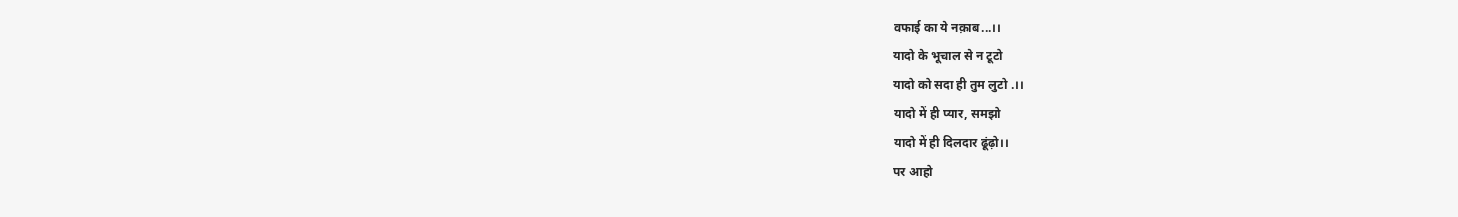वफाई का ये नक़ाब...।।
यादो के भूचाल से न टूटो
यादो को सदा ही तुम लुटो .।।
यादो में ही प्यार, समझो
यादो में ही दिलदार ढूंढ़ो।।
पर आहो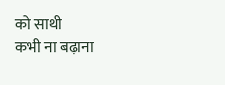को साथी
कभी ना बढ़ाना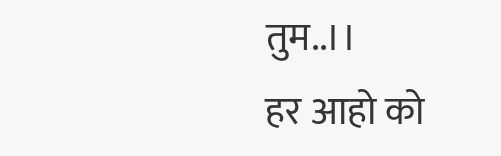तुम..।।
हर आहो को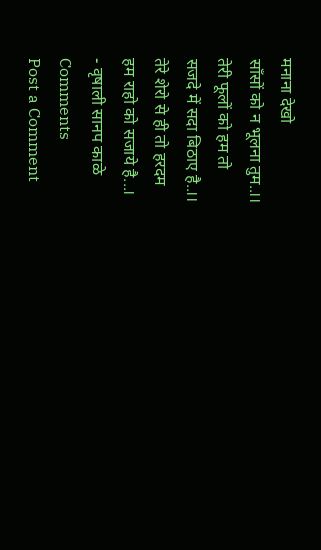मनाना देखो
साँसों को न भूलना तुम..।।
तेरी फूलों को हम तो
सजदे में सदा बिठाए है..।।
तेरे शेरो से ही तो हरदम
हम राहो को सजाये है...।
- वृषाली सानप काळे
Comments
Post a Comment